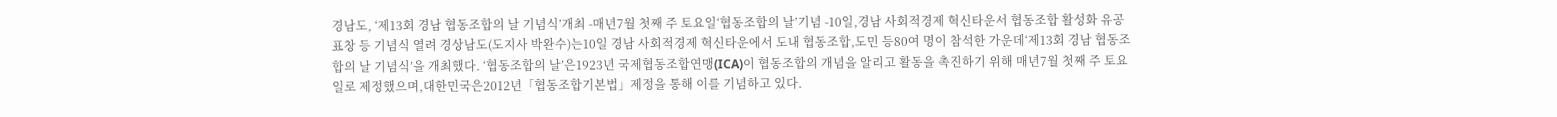경남도, ‘제13회 경남 협동조합의 날 기념식’개최 -매년7월 첫째 주 토요일‘협동조합의 날’기념 -10일,경남 사회적경제 혁신타운서 협동조합 활성화 유공 표창 등 기념식 열려 경상남도(도지사 박완수)는10일 경남 사회적경제 혁신타운에서 도내 협동조합,도민 등80여 명이 참석한 가운데‘제13회 경남 협동조합의 날 기념식’을 개최했다. ‘협동조합의 날’은1923년 국제협동조합연맹(ICA)이 협동조합의 개념을 알리고 활동을 촉진하기 위해 매년7월 첫째 주 토요일로 제정했으며,대한민국은2012년「협동조합기본법」제정을 통해 이를 기념하고 있다.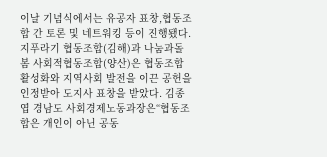이날 기념식에서는 유공자 표창,협동조합 간 토론 및 네트워킹 등이 진행됐다.지푸라기 협동조합(김해)과 나눔과돌봄 사회적협동조합(양산)은 협동조합 활성화와 지역사회 발전을 이끈 공헌을 인정받아 도지사 표창을 받았다. 김종엽 경남도 사회경제노동과장은“협동조합은 개인이 아닌 공동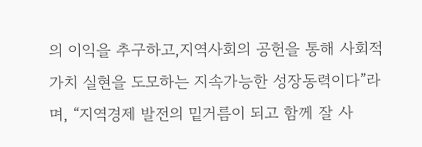의 이익을 추구하고,지역사회의 공헌을 통해 사회적가치 실현을 도모하는 지속가능한 성장동력이다”라며, “지역경제 발전의 밑거름이 되고 함께 잘 사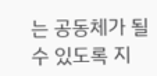는 공동체가 될 수 있도록 지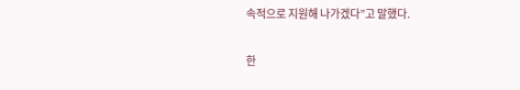속적으로 지원해 나가겠다”고 말했다.

한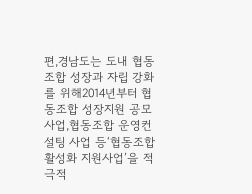편,경남도는 도내 협동조합 성장과 자립 강화를 위해2014년부터 협동조합 성장지원 공모사업,협동조합 운영컨설팅 사업 등‘협동조합 활성화 지원사업’을 적극적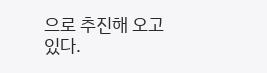으로 추진해 오고 있다.